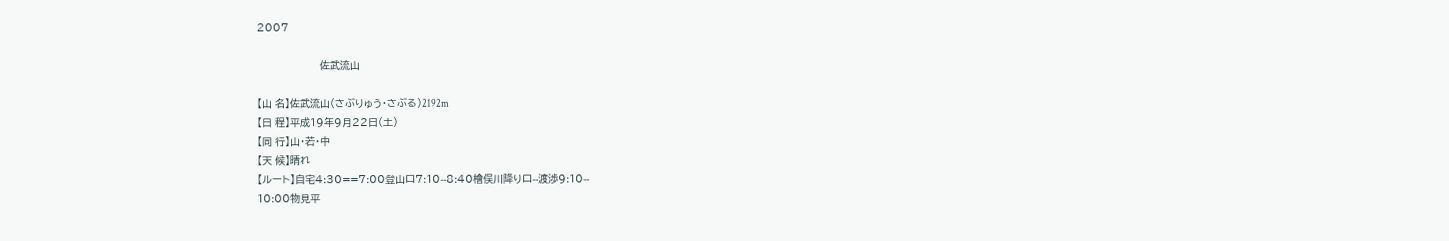2007

                     佐武流山

【山 名】佐武流山(さぶりゅう・さぶる)2192m
【日 程】平成19年9月22日(土)
【同 行】山・若・中
【天 候】晴れ
【ルート】自宅4:30==7:00登山口7:10--8:40檜俣川降り口--渡渉9:10--
10:00物見平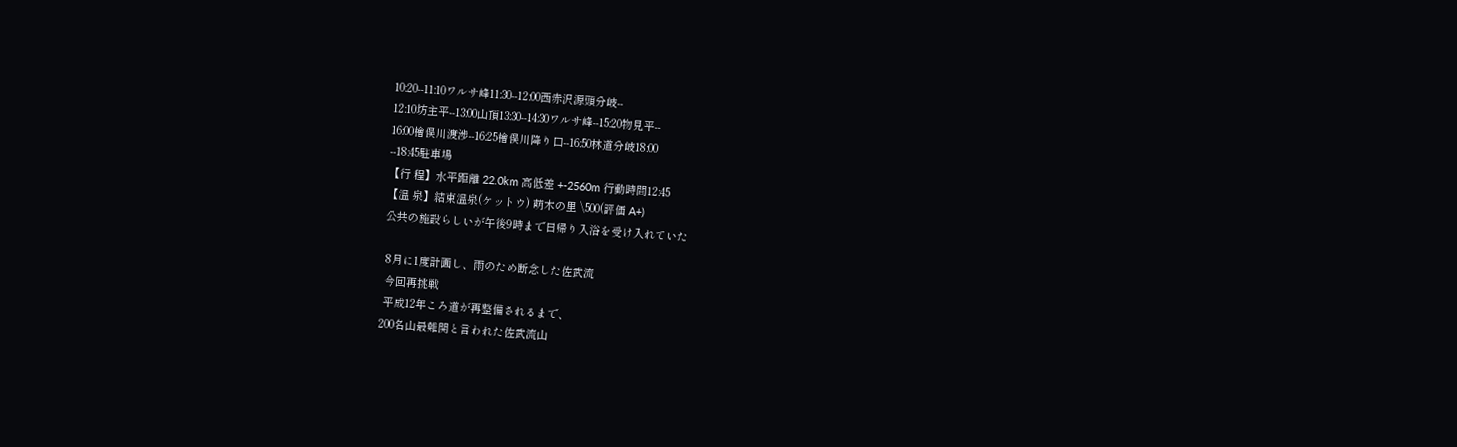10:20--11:10ワルサ峰11:30--12:00西赤沢源頭分岐--
12:10坊主平--13:00山頂13:30--14:30ワルサ峰--15:20物見平--
16:00檜俣川渡渉--16:25檜俣川降り口--16:50林道分岐18:00
--18:45駐車場
【行 程】水平距離 22.0km 高低差 +-2560m 行動時間12:45
【温 泉】結東温泉(ケットウ) 萌木の里 \500(評価 A+)
公共の施設らしいが午後9時まで日帰り入浴を受け入れていた

 8月に1度計画し、雨のため断念した佐武流
 今回再挑戦
 平成12年ころ道が再整備されるまで、
200名山最難関と言われた佐武流山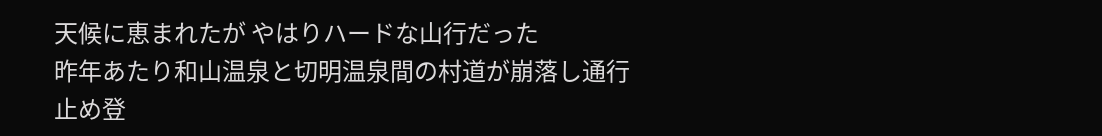天候に恵まれたが やはりハードな山行だった
昨年あたり和山温泉と切明温泉間の村道が崩落し通行止め登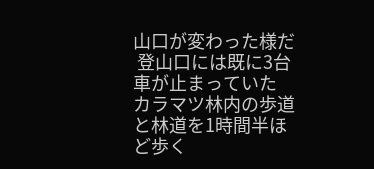山口が変わった様だ
 登山口には既に3台車が止まっていた
カラマツ林内の歩道と林道を1時間半ほど歩く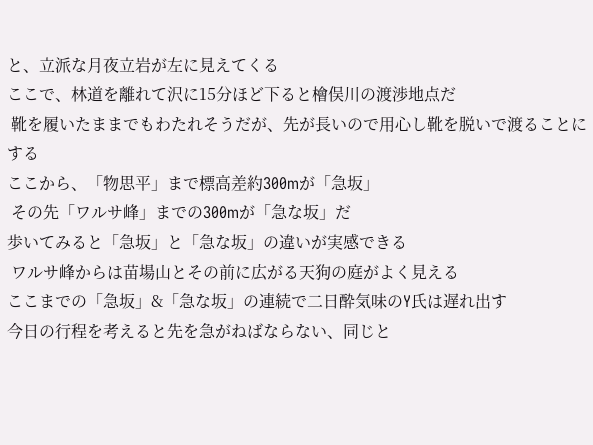と、立派な月夜立岩が左に見えてくる
ここで、林道を離れて沢に15分ほど下ると檜俣川の渡渉地点だ
 靴を履いたままでもわたれそうだが、先が長いので用心し靴を脱いで渡ることにする
ここから、「物思平」まで標高差約300mが「急坂」
 その先「ワルサ峰」までの300mが「急な坂」だ
歩いてみると「急坂」と「急な坂」の違いが実感できる
 ワルサ峰からは苗場山とその前に広がる天狗の庭がよく見える
ここまでの「急坂」&「急な坂」の連続で二日酔気味のY氏は遅れ出す
今日の行程を考えると先を急がねばならない、同じと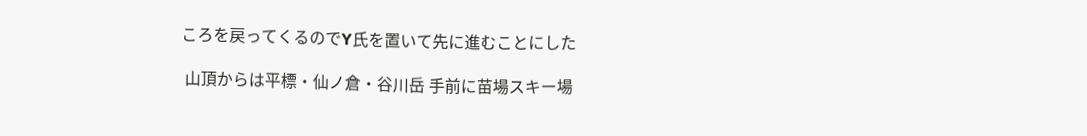ころを戻ってくるのでY氏を置いて先に進むことにした

 山頂からは平標・仙ノ倉・谷川岳 手前に苗場スキー場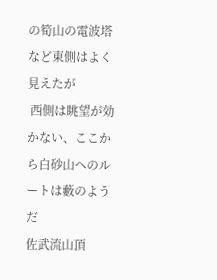の筍山の電波塔など東側はよく見えたが
 西側は眺望が効かない、ここから白砂山へのルートは藪のようだ
佐武流山頂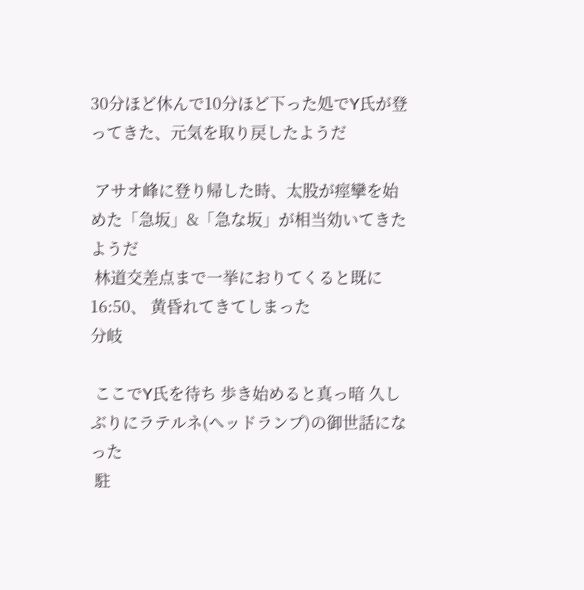30分ほど休んで10分ほど下った処でY氏が登ってきた、元気を取り戻したようだ

 アサオ峰に登り帰した時、太股が痙攣を始めた「急坂」&「急な坂」が相当効いてきたようだ
 林道交差点まで一挙におりてくると既に16:50、 黄昏れてきてしまった
分岐

 ここでY氏を待ち 歩き始めると真っ暗 久しぶりにラテルネ(ヘッドランプ)の御世話になった
 駐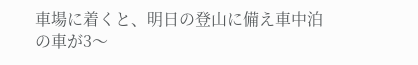車場に着くと、明日の登山に備え車中泊の車が3〜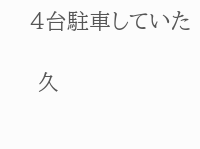4台駐車していた

 久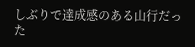しぶりで達成感のある山行だった